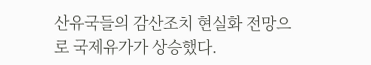산유국들의 감산조치 현실화 전망으로 국제유가가 상승했다.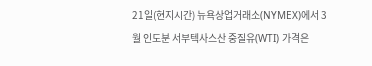21일(현지시간) 뉴욕상업거래소(NYMEX)에서 3월 인도분 서부텍사스산 중질유(WTI) 가격은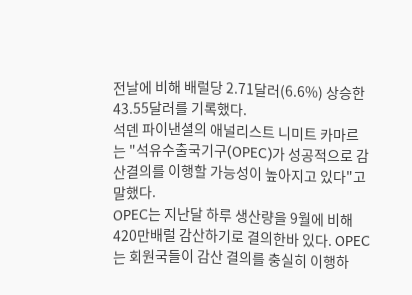전날에 비해 배럴당 2.71달러(6.6%) 상승한 43.55달러를 기록했다.
석덴 파이낸셜의 애널리스트 니미트 카마르는 "석유수출국기구(OPEC)가 성공적으로 감산결의를 이행할 가능성이 높아지고 있다"고 말했다.
OPEC는 지난달 하루 생산량을 9월에 비해 420만배럴 감산하기로 결의한바 있다. OPEC는 회원국들이 감산 결의를 충실히 이행하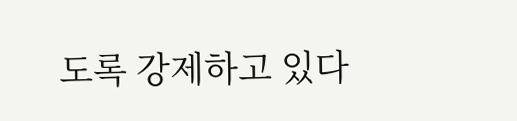도록 강제하고 있다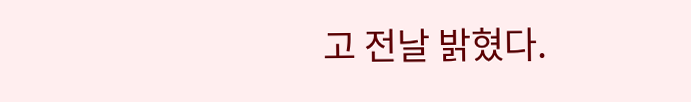고 전날 밝혔다.